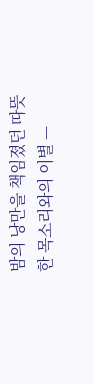밤의 낭만을 책임졌던 따뜻한 목소리와의 이별 —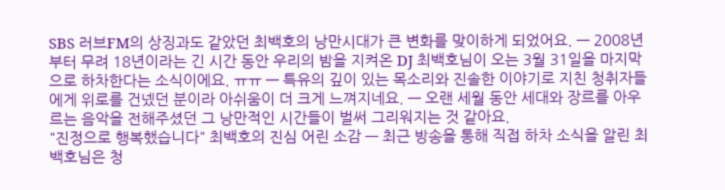SBS 러브FM의 상징과도 같았던 최백호의 낭만시대가 큰 변화를 맞이하게 되었어요. — 2008년부터 무려 18년이라는 긴 시간 동안 우리의 밤을 지켜온 DJ 최백호님이 오는 3월 31일을 마지막으로 하차한다는 소식이에요. ㅠㅠ — 특유의 깊이 있는 목소리와 진솔한 이야기로 지친 청취자들에게 위로를 건넸던 분이라 아쉬움이 더 크게 느껴지네요. — 오랜 세월 동안 세대와 장르를 아우르는 음악을 전해주셨던 그 낭만적인 시간들이 벌써 그리워지는 것 같아요.
"진정으로 행복했습니다" 최백호의 진심 어린 소감 — 최근 방송을 통해 직접 하차 소식을 알린 최백호님은 청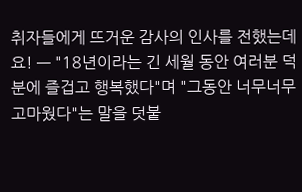취자들에게 뜨거운 감사의 인사를 전했는데요! — "18년이라는 긴 세월 동안 여러분 덕분에 즐겁고 행복했다"며 "그동안 너무너무 고마웠다"는 말을 덧붙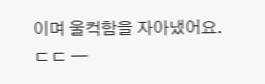이며 울컥함을 자아냈어요.
ㄷㄷ —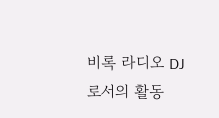비록 라디오 DJ로서의 활동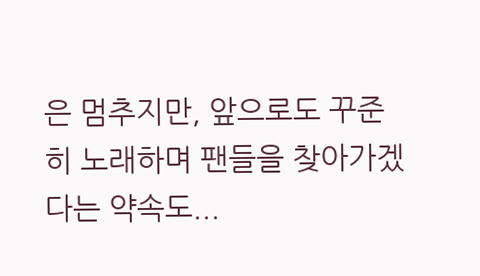은 멈추지만, 앞으로도 꾸준히 노래하며 팬들을 찾아가겠다는 약속도...